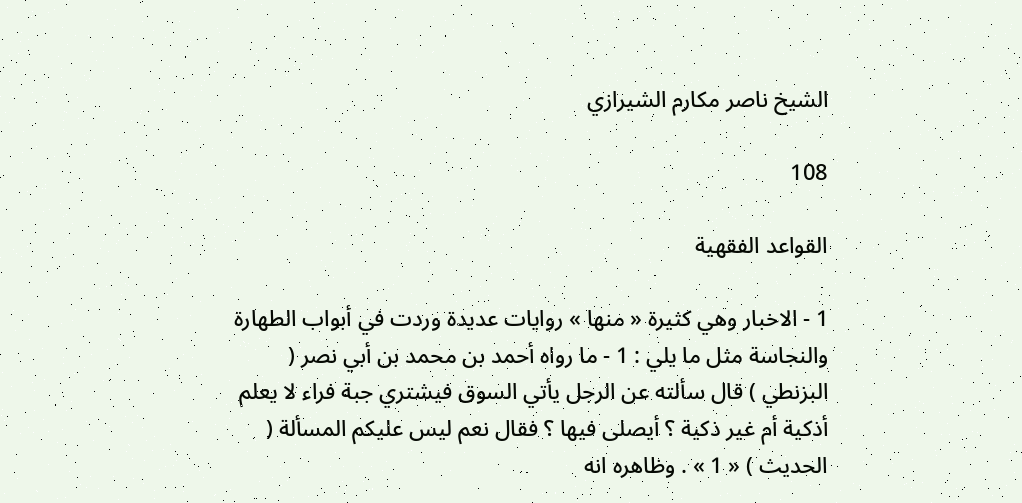الشيخ ناصر مكارم الشيرازي

108

القواعد الفقهية

1 - الاخبار وهي كثيرة « منها » روايات عديدة وردت في أبواب الطهارة والنجاسة مثل ما يلي : 1 - ما رواه أحمد بن محمد بن أبي نصر ( البزنطي ) قال سألته عن الرجل يأتي السوق فيشتري جبة فراء لا يعلم أذكية أم غير ذكية ؟ أيصلى فيها ؟ فقال نعم ليس عليكم المسألة ( الحديث ) « 1 » . وظاهره انه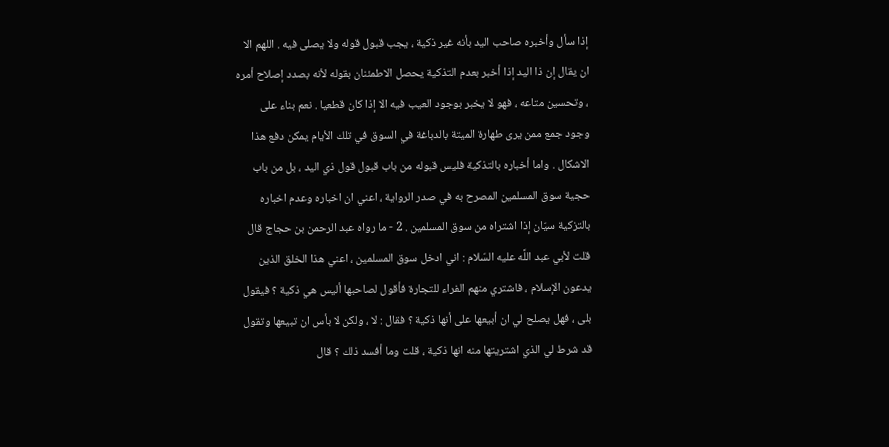إذا سأل وأخبره صاحب اليد بأنه غير ذكية ، يجب قبول قوله ولا يصلى فيه . اللهم الا ان يقال إن ذا اليد إذا أخبر بعدم التذكية يحصل الاطمئنان بقوله لأنه بصدد إصلاح أمره ، وتحسين متاعه ، فهو لا يخبر بوجود العيب فيه الا إذا كان قطعيا . نعم بناء على وجود جمع ممن يرى طهارة الميتة بالدباغة في السوق في تلك الأيام يمكن دفع هذا الاشكال . واما أخباره بالتذكية فليس قبوله من باب قبول قول ذي اليد ، بل من باب حجية سوق المسلمين المصرح به في صدر الرواية ، اعني ان اخباره وعدم اخباره بالتزكية سيّان إذا اشتراه من سوق المسلمين . 2 - ما رواه عبد الرحمن بن حجاج قال قلت لأبي عبد اللَّه عليه السّلام : اني ادخل سوق المسلمين ، اعني هذا الخلق الذين يدعون الإسلام ، فاشتري منهم الفراء للتجارة فأقول لصاحبها أليس هي ذكية ؟ فيقول بلى ، فهل يصلح لي ان أبيعها على أنها ذكية ؟ فقال : لا ، ولكن لا بأس ان تبيعها وتقول قد شرط لي الذي اشتريتها منه انها ذكية ، قلت وما أفسد ذلك ؟ قال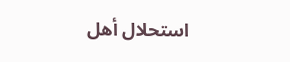استحلال أهل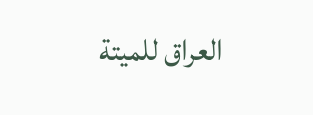العراق للميتة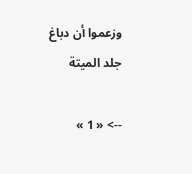وزعموا أن دباغ جلد الميتة

--> « 1 »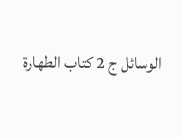الوسائل ج 2 كتاب الطهارة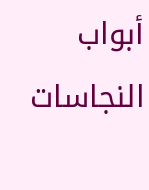أبواب النجاسات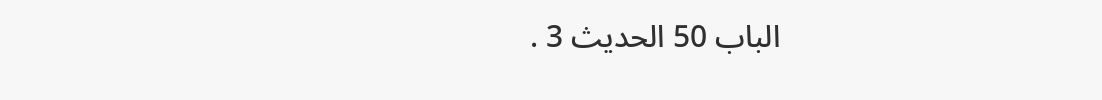الباب 50 الحديث 3 .